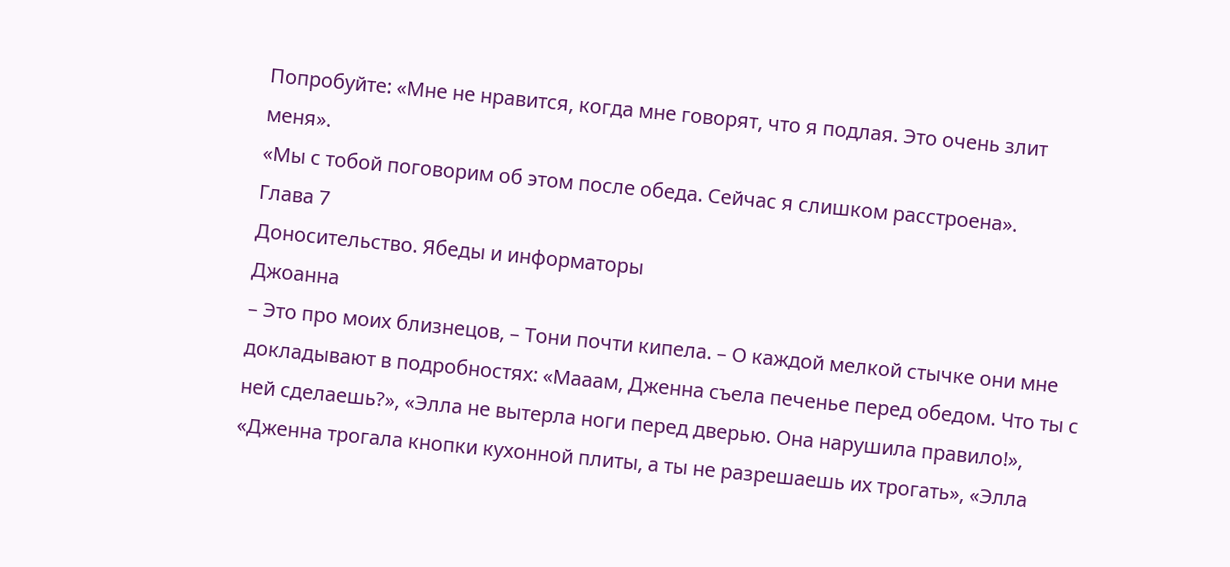Попробуйте: «Мне не нравится, когда мне говорят, что я подлая. Это очень злит меня».
«Мы с тобой поговорим об этом после обеда. Сейчас я слишком расстроена».
Глава 7
Доносительство. Ябеды и информаторы
Джоанна
– Это про моих близнецов, – Тони почти кипела. – О каждой мелкой стычке они мне докладывают в подробностях: «Мааам, Дженна съела печенье перед обедом. Что ты с ней сделаешь?», «Элла не вытерла ноги перед дверью. Она нарушила правило!», «Дженна трогала кнопки кухонной плиты, а ты не разрешаешь их трогать», «Элла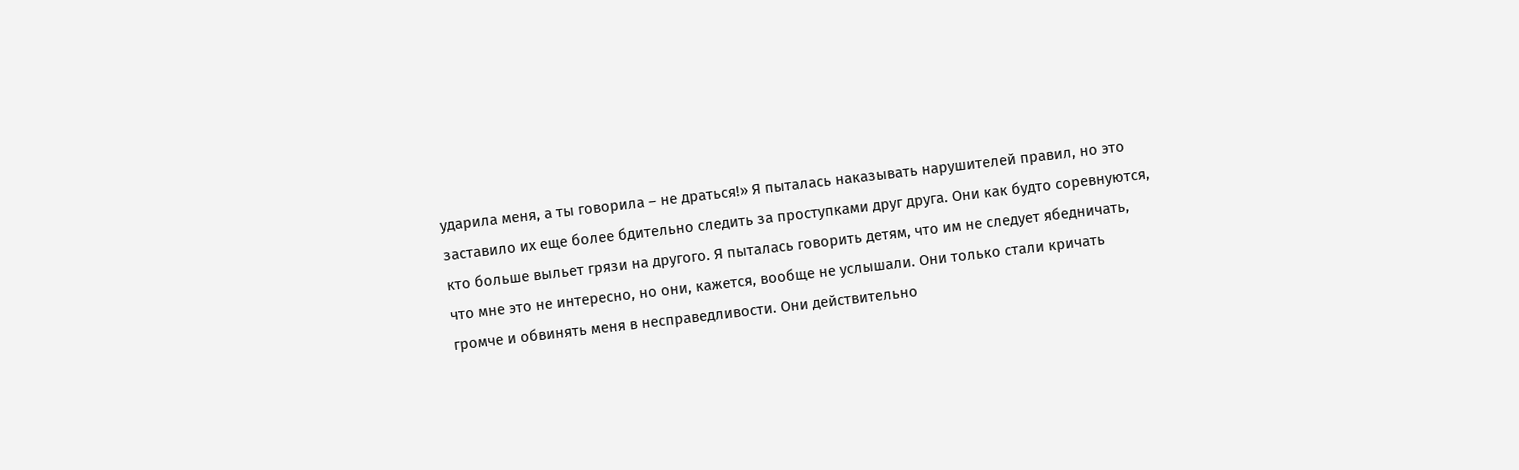ударила меня, а ты говорила – не драться!» Я пыталась наказывать нарушителей правил, но это заставило их еще более бдительно следить за проступками друг друга. Они как будто соревнуются, кто больше выльет грязи на другого. Я пыталась говорить детям, что им не следует ябедничать, что мне это не интересно, но они, кажется, вообще не услышали. Они только стали кричать громче и обвинять меня в несправедливости. Они действительно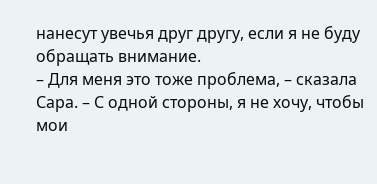нанесут увечья друг другу, если я не буду обращать внимание.
– Для меня это тоже проблема, – сказала Сара. – С одной стороны, я не хочу, чтобы мои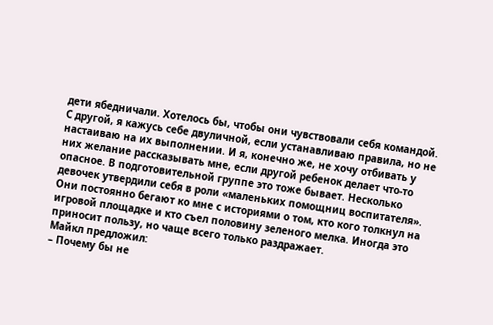дети ябедничали. Хотелось бы, чтобы они чувствовали себя командой. С другой, я кажусь себе двуличной, если устанавливаю правила, но не настаиваю на их выполнении. И я, конечно же, не хочу отбивать у них желание рассказывать мне, если другой ребенок делает что-то опасное. В подготовительной группе это тоже бывает. Несколько девочек утвердили себя в роли «маленьких помощниц воспитателя». Они постоянно бегают ко мне с историями о том, кто кого толкнул на игровой площадке и кто съел половину зеленого мелка. Иногда это приносит пользу, но чаще всего только раздражает.
Майкл предложил:
– Почему бы не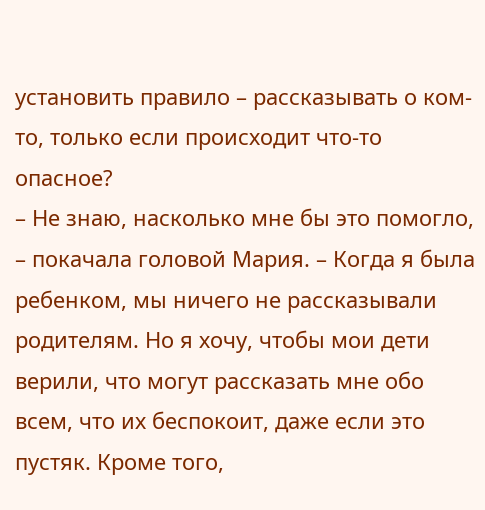установить правило – рассказывать о ком-то, только если происходит что-то опасное?
– Не знаю, насколько мне бы это помогло, – покачала головой Мария. – Когда я была ребенком, мы ничего не рассказывали родителям. Но я хочу, чтобы мои дети верили, что могут рассказать мне обо всем, что их беспокоит, даже если это пустяк. Кроме того,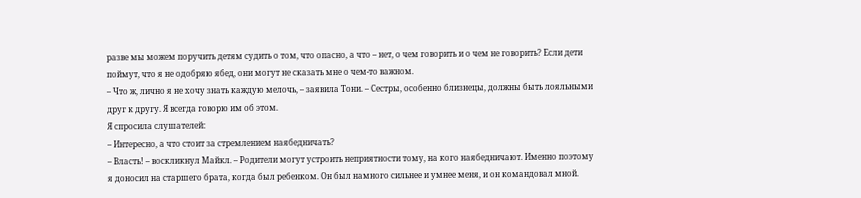разве мы можем поручить детям судить о том, что опасно, а что – нет, о чем говорить и о чем не говорить? Если дети поймут, что я не одобряю ябед, они могут не сказать мне о чем-то важном.
– Что ж, лично я не хочу знать каждую мелочь, – заявила Тони. – Сестры, особенно близнецы, должны быть лояльными друг к другу. Я всегда говорю им об этом.
Я спросила слушателей:
– Интересно, а что стоит за стремлением наябедничать?
– Власть! – воскликнул Майкл. – Родители могут устроить неприятности тому, на кого наябедничают. Именно поэтому я доносил на старшего брата, когда был ребенком. Он был намного сильнее и умнее меня, и он командовал мной.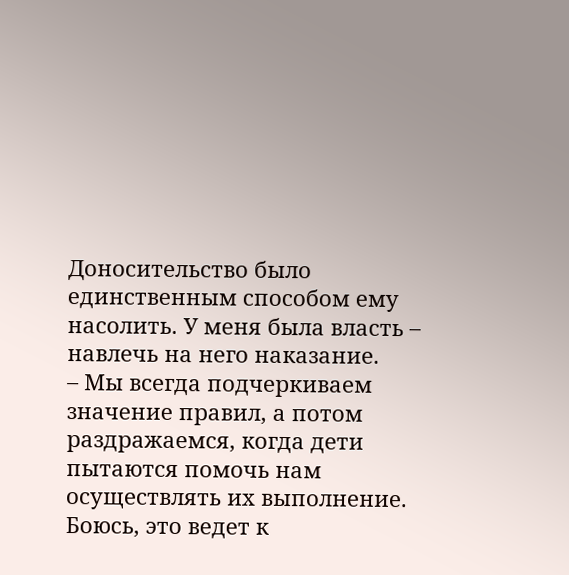Доносительство было единственным способом ему насолить. У меня была власть – навлечь на него наказание.
– Мы всегда подчеркиваем значение правил, а потом раздражаемся, когда дети пытаются помочь нам осуществлять их выполнение. Боюсь, это ведет к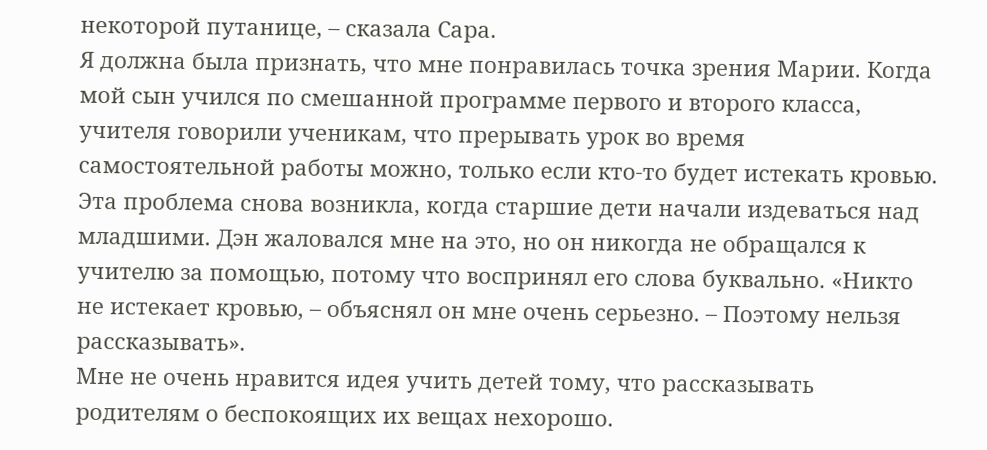некоторой путанице, – сказала Сара.
Я должна была признать, что мне понравилась точка зрения Марии. Когда мой сын учился по смешанной программе первого и второго класса, учителя говорили ученикам, что прерывать урок во время самостоятельной работы можно, только если кто-то будет истекать кровью. Эта проблема снова возникла, когда старшие дети начали издеваться над младшими. Дэн жаловался мне на это, но он никогда не обращался к учителю за помощью, потому что воспринял его слова буквально. «Никто не истекает кровью, – объяснял он мне очень серьезно. – Поэтому нельзя рассказывать».
Мне не очень нравится идея учить детей тому, что рассказывать родителям о беспокоящих их вещах нехорошо.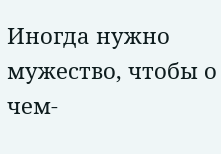Иногда нужно мужество, чтобы о чем-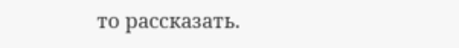то рассказать.